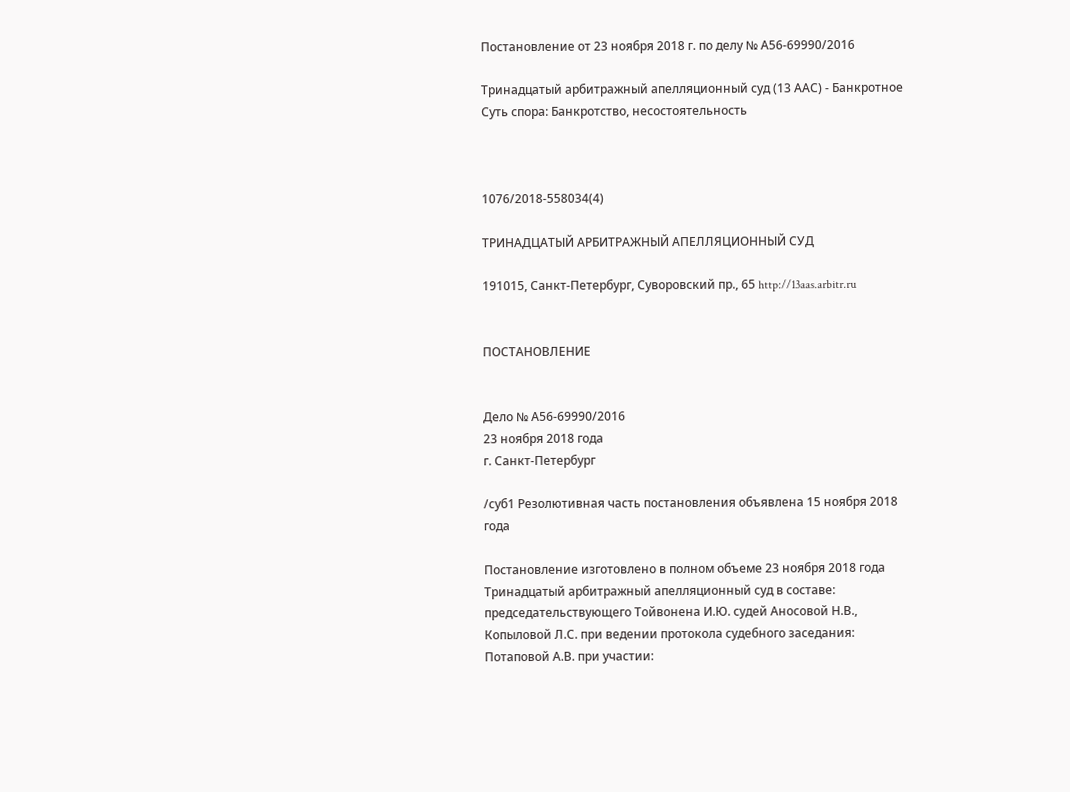Постановление от 23 ноября 2018 г. по делу № А56-69990/2016

Тринадцатый арбитражный апелляционный суд (13 ААС) - Банкротное
Суть спора: Банкротство, несостоятельность



1076/2018-558034(4)

ТРИНАДЦАТЫЙ АРБИТРАЖНЫЙ АПЕЛЛЯЦИОННЫЙ СУД

191015, Санкт-Петербург, Суворовский пр., 65 http://13aas.arbitr.ru


ПОСТАНОВЛЕНИЕ


Дело № А56-69990/2016
23 ноября 2018 года
г. Санкт-Петербург

/суб1 Резолютивная часть постановления объявлена 15 ноября 2018 года

Постановление изготовлено в полном объеме 23 ноября 2018 года Тринадцатый арбитражный апелляционный суд в составе: председательствующего Тойвонена И.Ю. судей Аносовой Н.В., Копыловой Л.С. при ведении протокола судебного заседания: Потаповой А.В. при участии: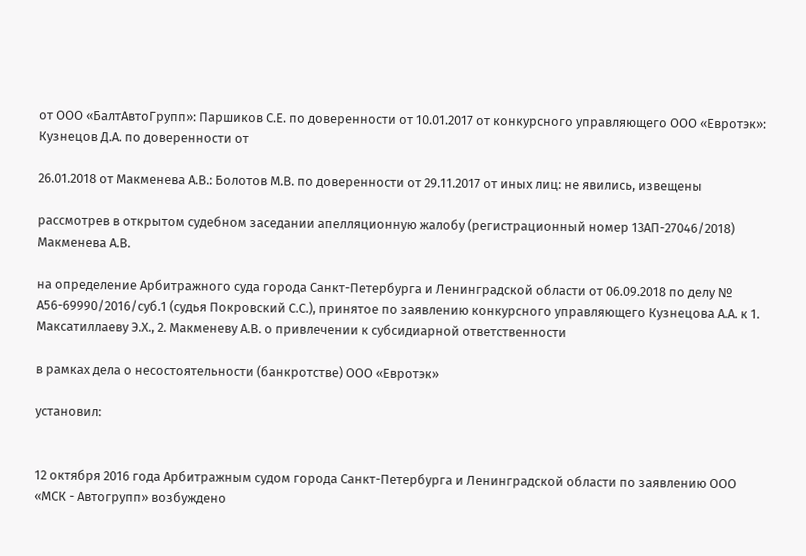от ООО «БалтАвтоГрупп»: Паршиков С.Е. по доверенности от 10.01.2017 от конкурсного управляющего ООО «Евротэк»: Кузнецов Д.А. по доверенности от

26.01.2018 от Макменева А.В.: Болотов М.В. по доверенности от 29.11.2017 от иных лиц: не явились, извещены

рассмотрев в открытом судебном заседании апелляционную жалобу (регистрационный номер 13АП-27046/2018) Макменева А.В.

на определение Арбитражного суда города Санкт-Петербурга и Ленинградской области от 06.09.2018 по делу № А56-69990/2016/суб.1 (судья Покровский С.С.), принятое по заявлению конкурсного управляющего Кузнецова А.А. к 1. Максатиллаеву Э.Х., 2. Макменеву А.В. о привлечении к субсидиарной ответственности

в рамках дела о несостоятельности (банкротстве) ООО «Евротэк»

установил:


12 октября 2016 года Арбитражным судом города Санкт-Петербурга и Ленинградской области по заявлению ООО «МСК - Автогрупп» возбуждено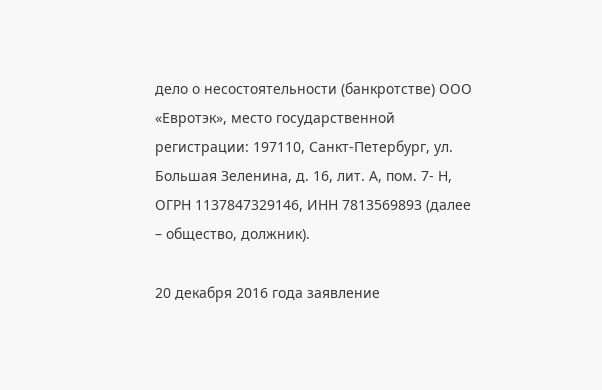дело о несостоятельности (банкротстве) ООО «Евротэк», место государственной регистрации: 197110, Санкт-Петербург, ул. Большая Зеленина, д. 16, лит. А, пом. 7- Н, ОГРН 1137847329146, ИНН 7813569893 (далее – общество, должник).

20 декабря 2016 года заявление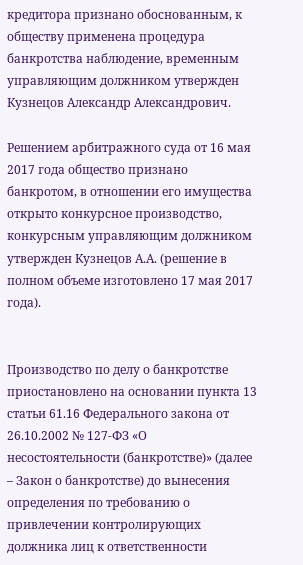кредитора признано обоснованным, к обществу применена процедура банкротства наблюдение, временным управляющим должником утвержден Кузнецов Александр Александрович.

Решением арбитражного суда от 16 мая 2017 года общество признано банкротом, в отношении его имущества открыто конкурсное производство, конкурсным управляющим должником утвержден Кузнецов А.А. (решение в полном объеме изготовлено 17 мая 2017 года).


Производство по делу о банкротстве приостановлено на основании пункта 13 статьи 61.16 Федерального закона от 26.10.2002 № 127-ФЗ «О несостоятельности (банкротстве)» (далее – Закон о банкротстве) до вынесения определения по требованию о привлечении контролирующих должника лиц к ответственности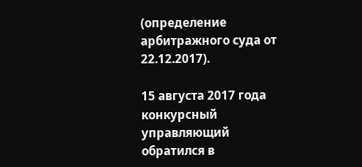(определение арбитражного суда от 22.12.2017).

15 августа 2017 года конкурсный управляющий обратился в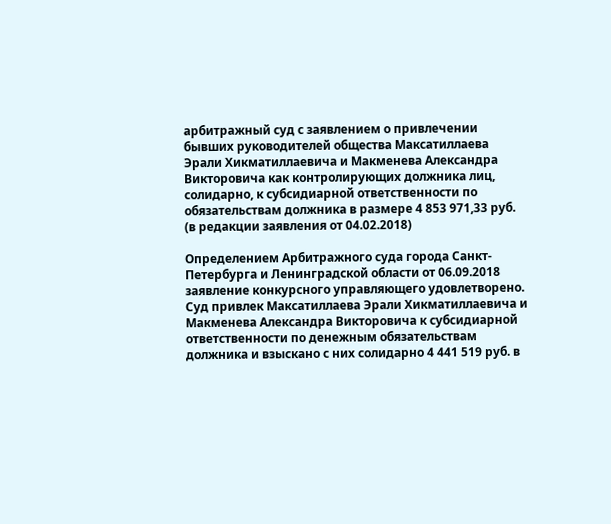арбитражный суд с заявлением о привлечении бывших руководителей общества Максатиллаева Эрали Хикматиллаевича и Макменева Александра Викторовича как контролирующих должника лиц, солидарно, к субсидиарной ответственности по обязательствам должника в размере 4 853 971,33 руб. (в редакции заявления от 04.02.2018)

Определением Арбитражного суда города Санкт-Петербурга и Ленинградской области от 06.09.2018 заявление конкурсного управляющего удовлетворено. Суд привлек Максатиллаева Эрали Хикматиллаевича и Макменева Александра Викторовича к субсидиарной ответственности по денежным обязательствам должника и взыскано с них солидарно 4 441 519 руб. в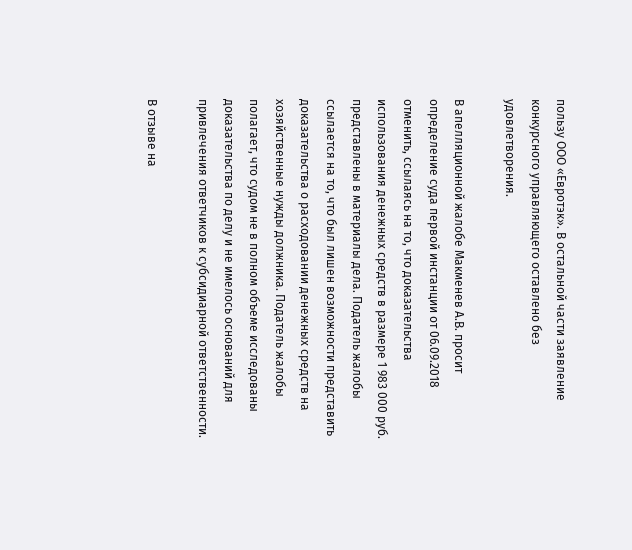пользу ООО «Евротэк». В остальной части заявление конкурсного управляющего оставлено без удовлетворения.

В апелляционной жалобе Макменев А.В. просит определение суда первой инстанции от 06.09.2018 отменить, ссылаясь на то, что доказательства использования денежных средств в размере 1 983 000 руб. представлены в материалы дела. Податель жалобы ссылается на то, что был лишен возможности представить доказательства о расходовании денежных средств на хозяйственные нужды должника. Податель жалобы полагает, что судом не в полном объеме исследованы доказательства по делу и не имелось оснований для привлечения ответчиков к субсидиарной ответственности.

В отзыве на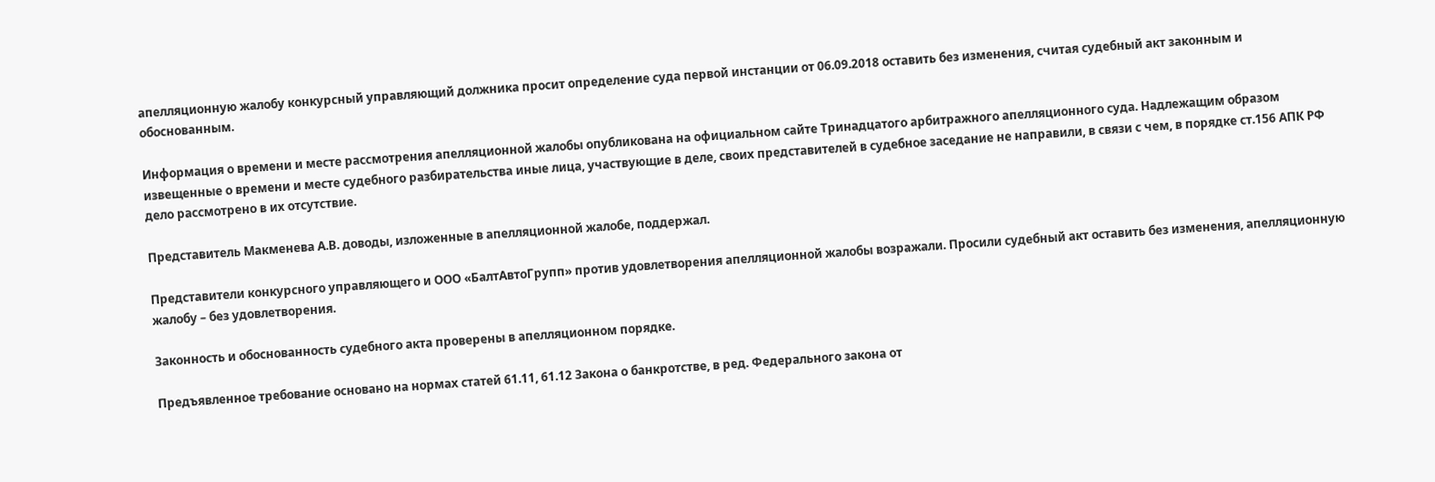апелляционную жалобу конкурсный управляющий должника просит определение суда первой инстанции от 06.09.2018 оставить без изменения, считая судебный акт законным и обоснованным.

Информация о времени и месте рассмотрения апелляционной жалобы опубликована на официальном сайте Тринадцатого арбитражного апелляционного суда. Надлежащим образом извещенные о времени и месте судебного разбирательства иные лица, участвующие в деле, своих представителей в судебное заседание не направили, в связи с чем, в порядке ст.156 АПК РФ дело рассмотрено в их отсутствие.

Представитель Макменева А.В. доводы, изложенные в апелляционной жалобе, поддержал.

Представители конкурсного управляющего и ООО «БалтАвтоГрупп» против удовлетворения апелляционной жалобы возражали. Просили судебный акт оставить без изменения, апелляционную жалобу – без удовлетворения.

Законность и обоснованность судебного акта проверены в апелляционном порядке.

Предъявленное требование основано на нормах статей 61.11, 61.12 Закона о банкротстве, в ред. Федерального закона от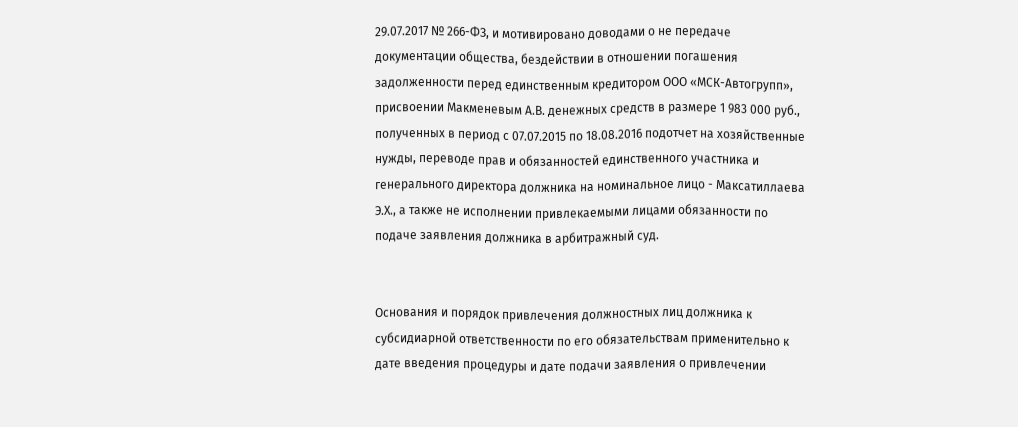29.07.2017 № 266-ФЗ, и мотивировано доводами о не передаче документации общества, бездействии в отношении погашения задолженности перед единственным кредитором ООО «МСК-Автогрупп», присвоении Макменевым А.В. денежных средств в размере 1 983 000 руб., полученных в период с 07.07.2015 по 18.08.2016 подотчет на хозяйственные нужды, переводе прав и обязанностей единственного участника и генерального директора должника на номинальное лицо - Максатиллаева Э.Х., а также не исполнении привлекаемыми лицами обязанности по подаче заявления должника в арбитражный суд.


Основания и порядок привлечения должностных лиц должника к субсидиарной ответственности по его обязательствам применительно к дате введения процедуры и дате подачи заявления о привлечении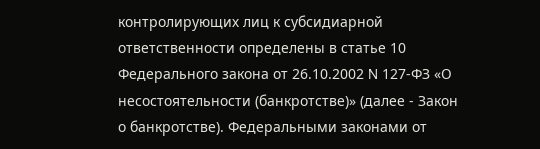контролирующих лиц к субсидиарной ответственности определены в статье 10 Федерального закона от 26.10.2002 N 127-ФЗ «О несостоятельности (банкротстве)» (далее - Закон о банкротстве). Федеральными законами от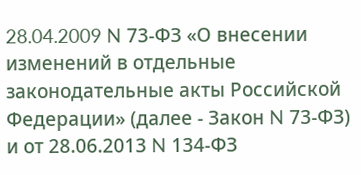28.04.2009 N 73-ФЗ «О внесении изменений в отдельные законодательные акты Российской Федерации» (далее - Закон N 73-ФЗ) и от 28.06.2013 N 134-ФЗ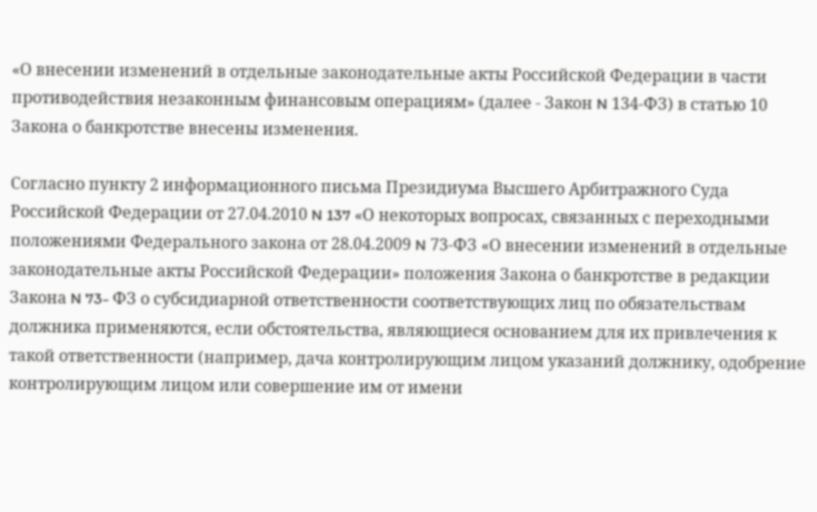«О внесении изменений в отдельные законодательные акты Российской Федерации в части противодействия незаконным финансовым операциям» (далее - Закон N 134-ФЗ) в статью 10 Закона о банкротстве внесены изменения.

Согласно пункту 2 информационного письма Президиума Высшего Арбитражного Суда Российской Федерации от 27.04.2010 N 137 «О некоторых вопросах, связанных с переходными положениями Федерального закона от 28.04.2009 N 73-ФЗ «О внесении изменений в отдельные законодательные акты Российской Федерации» положения Закона о банкротстве в редакции Закона N 73- ФЗ о субсидиарной ответственности соответствующих лиц по обязательствам должника применяются, если обстоятельства, являющиеся основанием для их привлечения к такой ответственности (например, дача контролирующим лицом указаний должнику, одобрение контролирующим лицом или совершение им от имени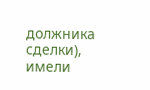должника сделки), имели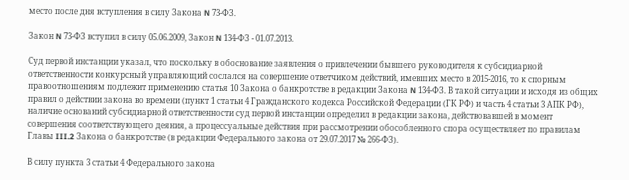место после дня вступления в силу Закона N 73-ФЗ.

Закон N 73-ФЗ вступил в силу 05.06.2009, Закон N 134-ФЗ - 01.07.2013.

Суд первой инстанции указал, что поскольку в обоснование заявления о привлечении бывшего руководителя к субсидиарной ответственности конкурсный управляющий сослался на совершение ответчиком действий, имевших место в 2015-2016, то к спорным правоотношениям подлежит применению статья 10 Закона о банкротстве в редакции Закона N 134-ФЗ. В такой ситуации и исходя из общих правил о действии закона во времени (пункт 1 статьи 4 Гражданского кодекса Российской Федерации (ГК РФ) и часть 4 статьи 3 АПК РФ), наличие оснований субсидиарной ответственности суд первой инстанции определил в редакции закона, действовавшей в момент совершения соответствующего деяния, а процессуальные действия при рассмотрении обособленного спора осуществляет по правилам Главы III.2 Закона о банкротстве (в редакции Федерального закона от 29.07.2017 № 266-ФЗ).

В силу пункта 3 статьи 4 Федерального закона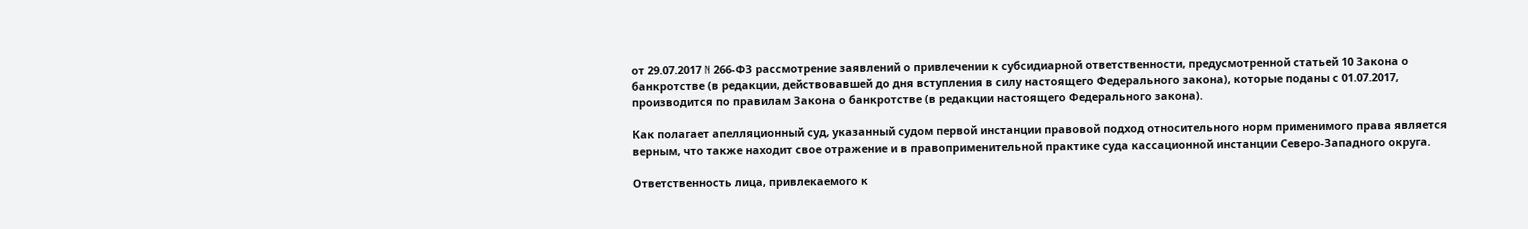от 29.07.2017 N 266-ФЗ рассмотрение заявлений о привлечении к субсидиарной ответственности, предусмотренной статьей 10 Закона о банкротстве (в редакции, действовавшей до дня вступления в силу настоящего Федерального закона), которые поданы с 01.07.2017, производится по правилам Закона о банкротстве (в редакции настоящего Федерального закона).

Как полагает апелляционный суд, указанный судом первой инстанции правовой подход относительного норм применимого права является верным, что также находит свое отражение и в правоприменительной практике суда кассационной инстанции Северо-Западного округа.

Ответственность лица, привлекаемого к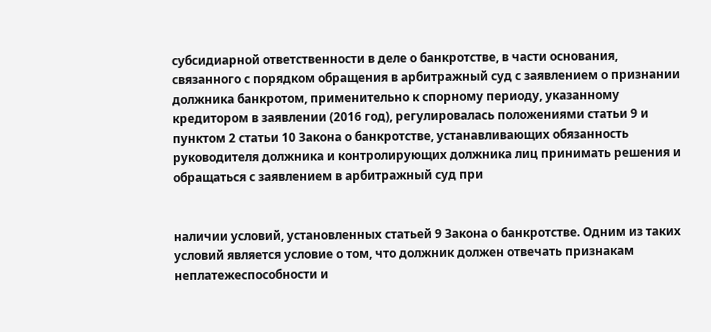субсидиарной ответственности в деле о банкротстве, в части основания, связанного с порядком обращения в арбитражный суд с заявлением о признании должника банкротом, применительно к спорному периоду, указанному кредитором в заявлении (2016 год), регулировалась положениями статьи 9 и пунктом 2 статьи 10 Закона о банкротстве, устанавливающих обязанность руководителя должника и контролирующих должника лиц принимать решения и обращаться с заявлением в арбитражный суд при


наличии условий, установленных статьей 9 Закона о банкротстве. Одним из таких условий является условие о том, что должник должен отвечать признакам неплатежеспособности и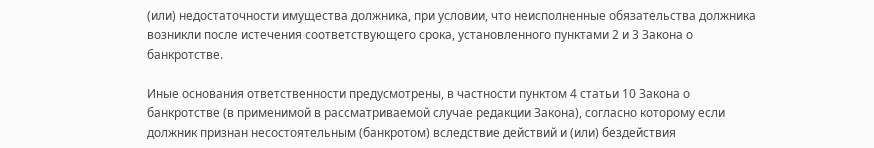(или) недостаточности имущества должника, при условии, что неисполненные обязательства должника возникли после истечения соответствующего срока, установленного пунктами 2 и 3 Закона о банкротстве.

Иные основания ответственности предусмотрены, в частности пунктом 4 статьи 10 Закона о банкротстве (в применимой в рассматриваемой случае редакции Закона), согласно которому если должник признан несостоятельным (банкротом) вследствие действий и (или) бездействия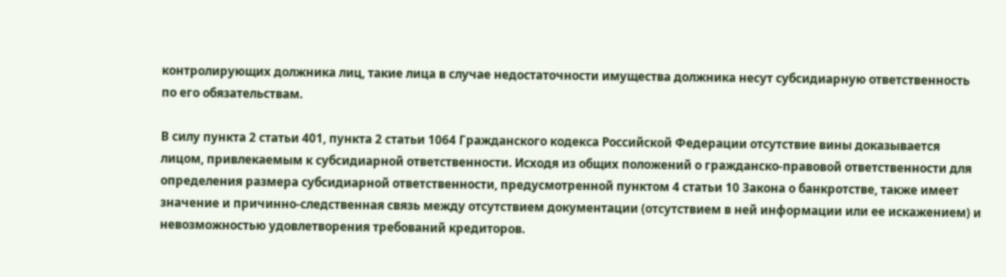контролирующих должника лиц, такие лица в случае недостаточности имущества должника несут субсидиарную ответственность по его обязательствам.

В силу пункта 2 статьи 401, пункта 2 статьи 1064 Гражданского кодекса Российской Федерации отсутствие вины доказывается лицом, привлекаемым к субсидиарной ответственности. Исходя из общих положений о гражданско-правовой ответственности для определения размера субсидиарной ответственности, предусмотренной пунктом 4 статьи 10 Закона о банкротстве, также имеет значение и причинно-следственная связь между отсутствием документации (отсутствием в ней информации или ее искажением) и невозможностью удовлетворения требований кредиторов.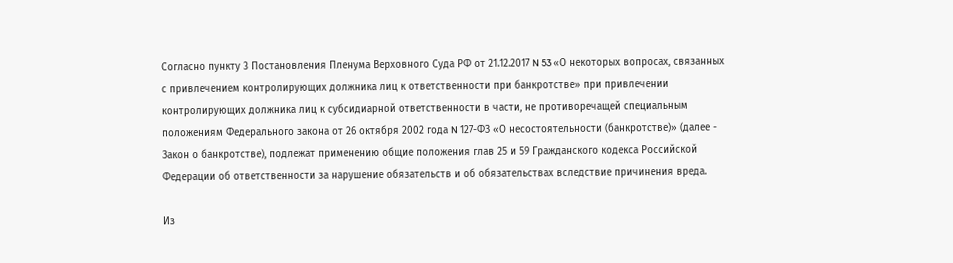Согласно пункту 3 Постановления Пленума Верховного Суда РФ от 21.12.2017 N 53 «О некоторых вопросах, связанных с привлечением контролирующих должника лиц к ответственности при банкротстве» при привлечении контролирующих должника лиц к субсидиарной ответственности в части, не противоречащей специальным положениям Федерального закона от 26 октября 2002 года N 127-ФЗ «О несостоятельности (банкротстве)» (далее - Закон о банкротстве), подлежат применению общие положения глав 25 и 59 Гражданского кодекса Российской Федерации об ответственности за нарушение обязательств и об обязательствах вследствие причинения вреда.

Из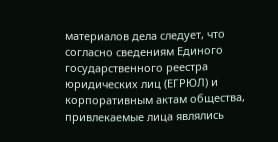материалов дела следует, что согласно сведениям Единого государственного реестра юридических лиц (ЕГРЮЛ) и корпоративным актам общества, привлекаемые лица являлись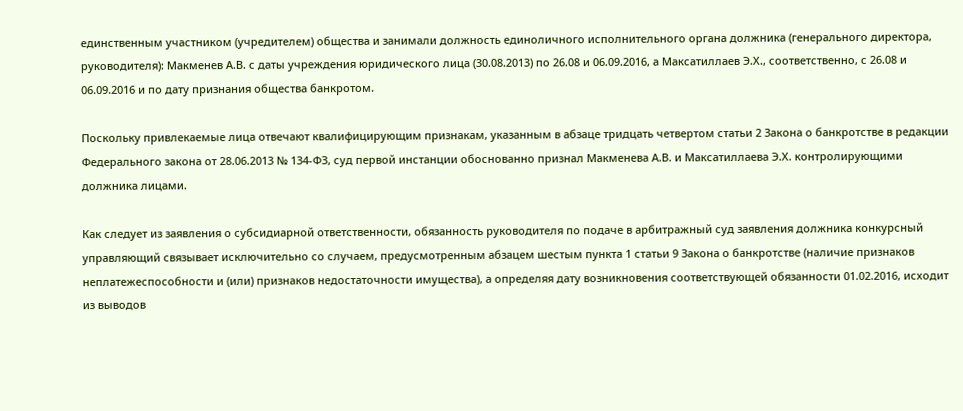единственным участником (учредителем) общества и занимали должность единоличного исполнительного органа должника (генерального директора, руководителя): Макменев А.В. с даты учреждения юридического лица (30.08.2013) по 26.08 и 06.09.2016, а Максатиллаев Э.Х., соответственно, с 26.08 и 06.09.2016 и по дату признания общества банкротом.

Поскольку привлекаемые лица отвечают квалифицирующим признакам, указанным в абзаце тридцать четвертом статьи 2 Закона о банкротстве в редакции Федерального закона от 28.06.2013 № 134-ФЗ, суд первой инстанции обоснованно признал Макменева А.В. и Максатиллаева Э.Х. контролирующими должника лицами.

Как следует из заявления о субсидиарной ответственности, обязанность руководителя по подаче в арбитражный суд заявления должника конкурсный управляющий связывает исключительно со случаем, предусмотренным абзацем шестым пункта 1 статьи 9 Закона о банкротстве (наличие признаков неплатежеспособности и (или) признаков недостаточности имущества), а определяя дату возникновения соответствующей обязанности 01.02.2016, исходит из выводов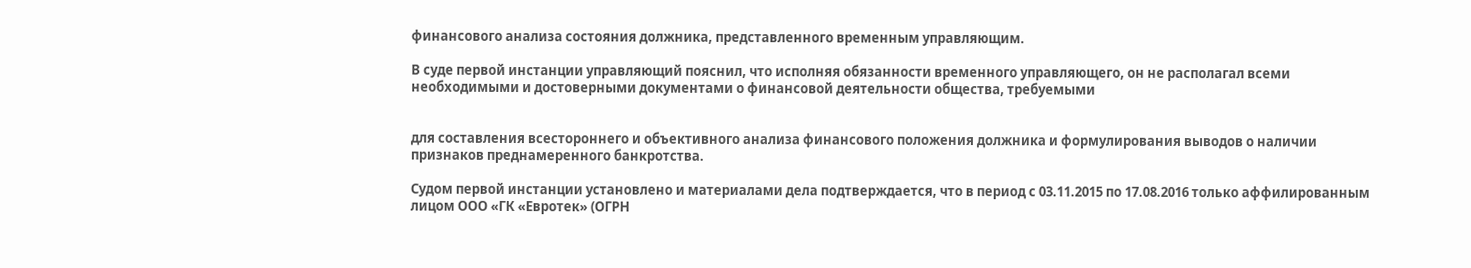финансового анализа состояния должника, представленного временным управляющим.

В суде первой инстанции управляющий пояснил, что исполняя обязанности временного управляющего, он не располагал всеми необходимыми и достоверными документами о финансовой деятельности общества, требуемыми


для составления всестороннего и объективного анализа финансового положения должника и формулирования выводов о наличии признаков преднамеренного банкротства.

Судом первой инстанции установлено и материалами дела подтверждается, что в период с 03.11.2015 по 17.08.2016 только аффилированным лицом ООО «ГК «Евротек» (ОГРН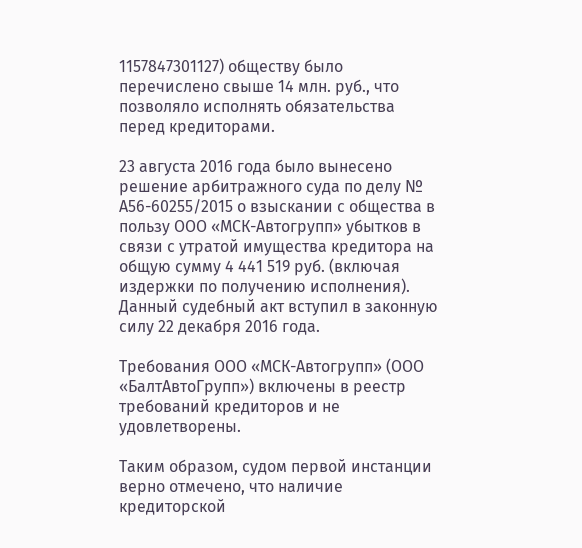1157847301127) обществу было перечислено свыше 14 млн. руб., что позволяло исполнять обязательства перед кредиторами.

23 августа 2016 года было вынесено решение арбитражного суда по делу № А56-60255/2015 о взыскании с общества в пользу ООО «МСК-Автогрупп» убытков в связи с утратой имущества кредитора на общую сумму 4 441 519 руб. (включая издержки по получению исполнения). Данный судебный акт вступил в законную силу 22 декабря 2016 года.

Требования ООО «МСК-Автогрупп» (ООО «БалтАвтоГрупп») включены в реестр требований кредиторов и не удовлетворены.

Таким образом, судом первой инстанции верно отмечено, что наличие кредиторской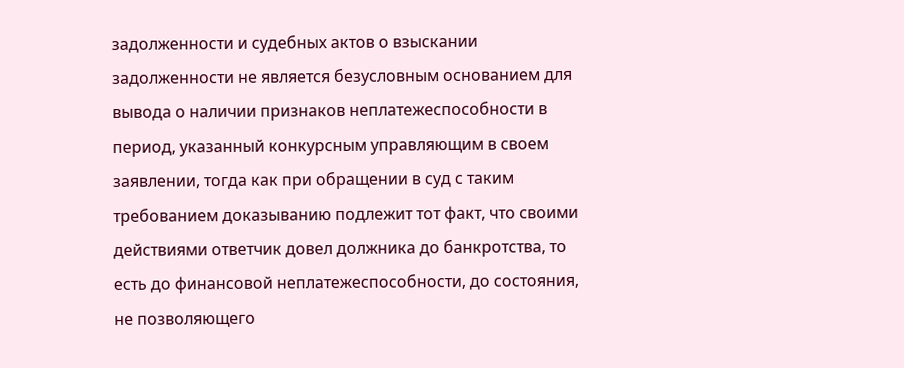задолженности и судебных актов о взыскании задолженности не является безусловным основанием для вывода о наличии признаков неплатежеспособности в период, указанный конкурсным управляющим в своем заявлении, тогда как при обращении в суд с таким требованием доказыванию подлежит тот факт, что своими действиями ответчик довел должника до банкротства, то есть до финансовой неплатежеспособности, до состояния, не позволяющего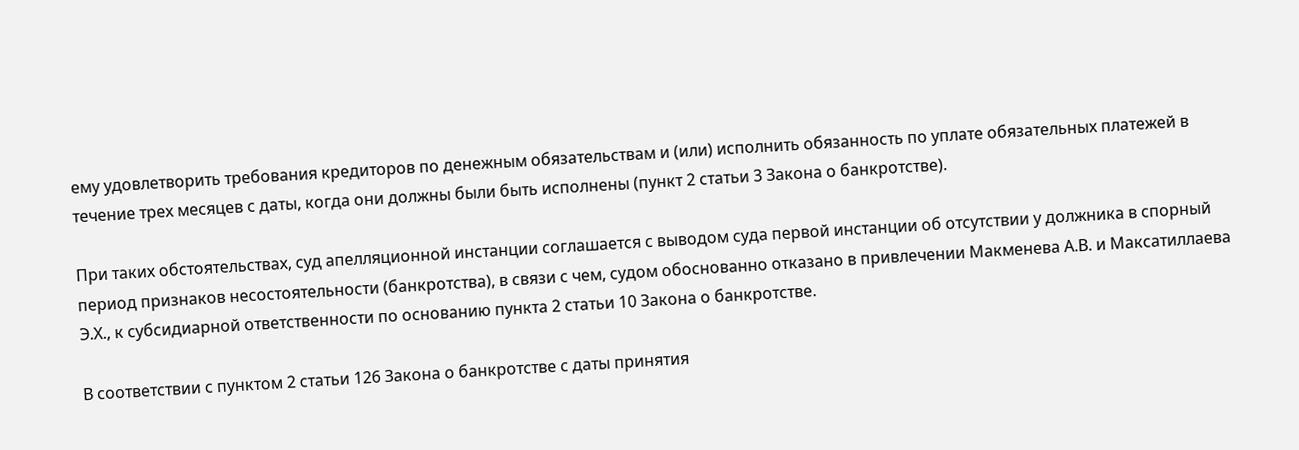ему удовлетворить требования кредиторов по денежным обязательствам и (или) исполнить обязанность по уплате обязательных платежей в течение трех месяцев с даты, когда они должны были быть исполнены (пункт 2 статьи 3 Закона о банкротстве).

При таких обстоятельствах, суд апелляционной инстанции соглашается с выводом суда первой инстанции об отсутствии у должника в спорный период признаков несостоятельности (банкротства), в связи с чем, судом обоснованно отказано в привлечении Макменева А.В. и Максатиллаева Э.Х., к субсидиарной ответственности по основанию пункта 2 статьи 10 Закона о банкротстве.

В соответствии с пунктом 2 статьи 126 Закона о банкротстве с даты принятия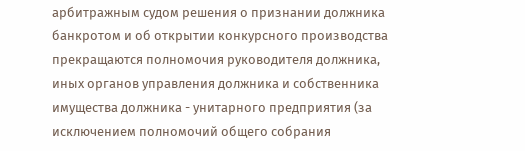арбитражным судом решения о признании должника банкротом и об открытии конкурсного производства прекращаются полномочия руководителя должника, иных органов управления должника и собственника имущества должника - унитарного предприятия (за исключением полномочий общего собрания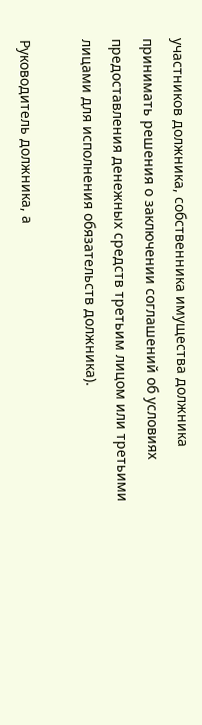участников должника, собственника имущества должника принимать решения о заключении соглашений об условиях предоставления денежных средств третьим лицом или третьими лицами для исполнения обязательств должника).

Руководитель должника, а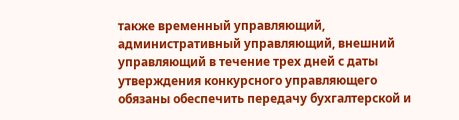также временный управляющий, административный управляющий, внешний управляющий в течение трех дней с даты утверждения конкурсного управляющего обязаны обеспечить передачу бухгалтерской и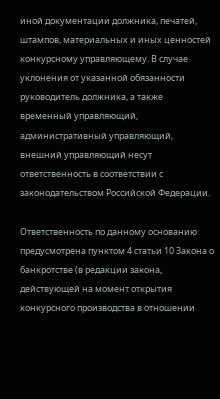иной документации должника, печатей, штампов, материальных и иных ценностей конкурсному управляющему. В случае уклонения от указанной обязанности руководитель должника, а также временный управляющий, административный управляющий, внешний управляющий несут ответственность в соответствии с законодательством Российской Федерации.

Ответственность по данному основанию предусмотрена пунктом 4 статьи 10 Закона о банкротстве (в редакции закона, действующей на момент открытия конкурсного производства в отношении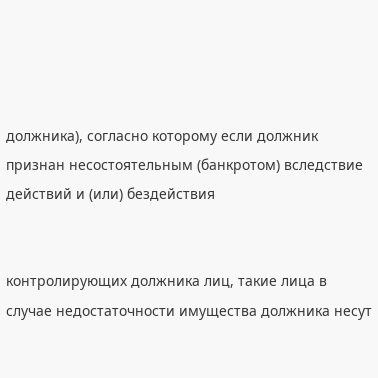должника), согласно которому если должник признан несостоятельным (банкротом) вследствие действий и (или) бездействия


контролирующих должника лиц, такие лица в случае недостаточности имущества должника несут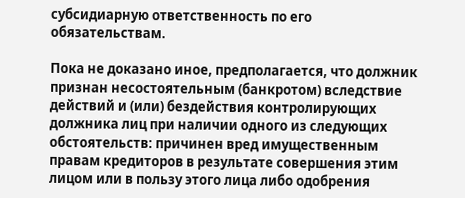субсидиарную ответственность по его обязательствам.

Пока не доказано иное, предполагается, что должник признан несостоятельным (банкротом) вследствие действий и (или) бездействия контролирующих должника лиц при наличии одного из следующих обстоятельств: причинен вред имущественным правам кредиторов в результате совершения этим лицом или в пользу этого лица либо одобрения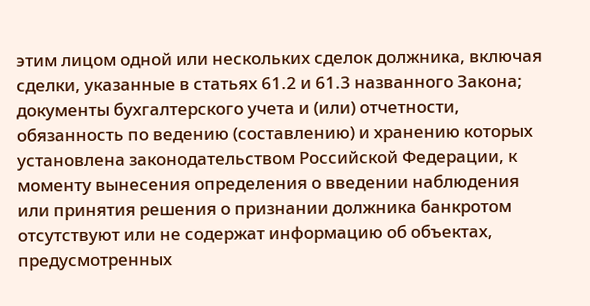этим лицом одной или нескольких сделок должника, включая сделки, указанные в статьях 61.2 и 61.3 названного Закона; документы бухгалтерского учета и (или) отчетности, обязанность по ведению (составлению) и хранению которых установлена законодательством Российской Федерации, к моменту вынесения определения о введении наблюдения или принятия решения о признании должника банкротом отсутствуют или не содержат информацию об объектах, предусмотренных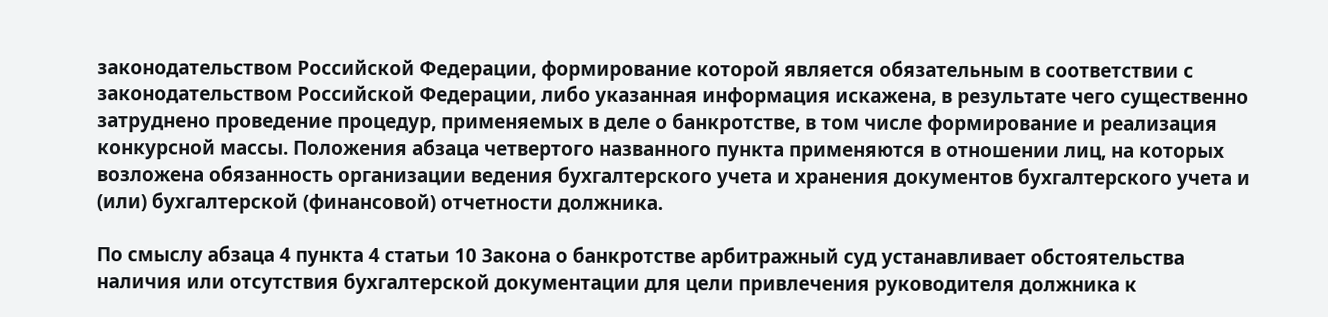законодательством Российской Федерации, формирование которой является обязательным в соответствии с законодательством Российской Федерации, либо указанная информация искажена, в результате чего существенно затруднено проведение процедур, применяемых в деле о банкротстве, в том числе формирование и реализация конкурсной массы. Положения абзаца четвертого названного пункта применяются в отношении лиц, на которых возложена обязанность организации ведения бухгалтерского учета и хранения документов бухгалтерского учета и (или) бухгалтерской (финансовой) отчетности должника.

По смыслу абзаца 4 пункта 4 статьи 10 Закона о банкротстве арбитражный суд устанавливает обстоятельства наличия или отсутствия бухгалтерской документации для цели привлечения руководителя должника к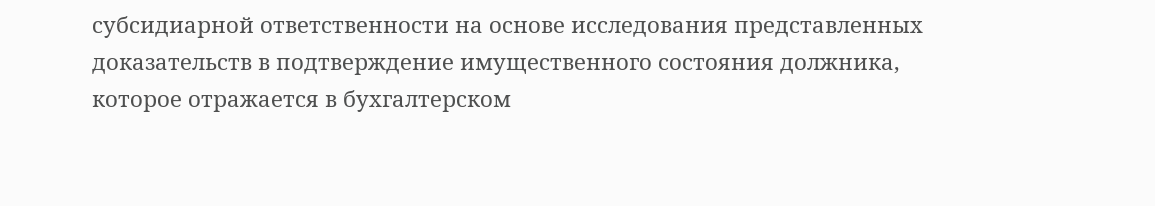субсидиарной ответственности на основе исследования представленных доказательств в подтверждение имущественного состояния должника, которое отражается в бухгалтерском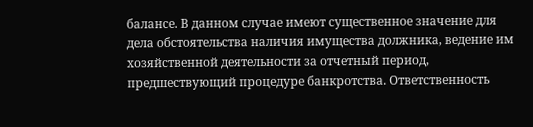балансе. В данном случае имеют существенное значение для дела обстоятельства наличия имущества должника, ведение им хозяйственной деятельности за отчетный период, предшествующий процедуре банкротства. Ответственность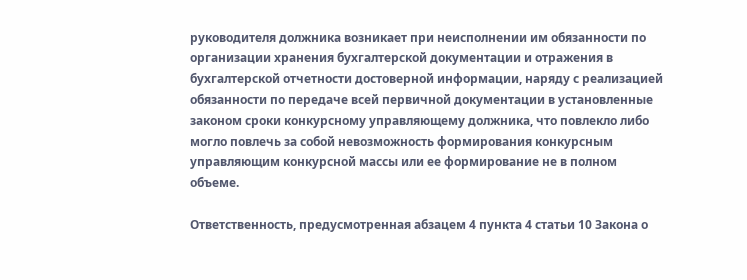руководителя должника возникает при неисполнении им обязанности по организации хранения бухгалтерской документации и отражения в бухгалтерской отчетности достоверной информации, наряду с реализацией обязанности по передаче всей первичной документации в установленные законом сроки конкурсному управляющему должника, что повлекло либо могло повлечь за собой невозможность формирования конкурсным управляющим конкурсной массы или ее формирование не в полном объеме.

Ответственность, предусмотренная абзацем 4 пункта 4 статьи 10 Закона о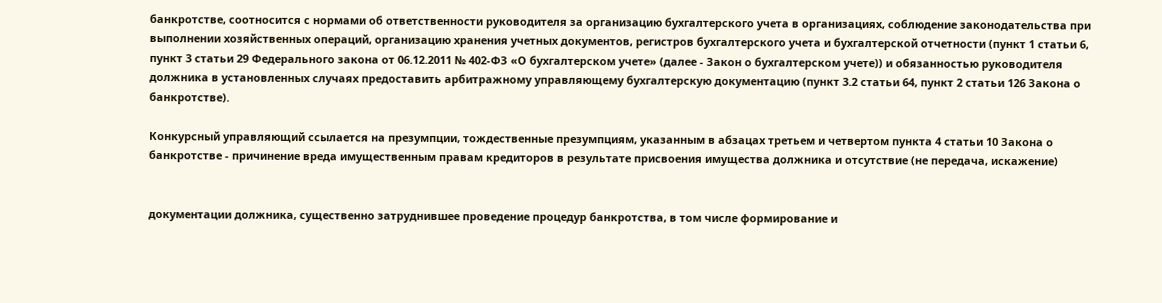банкротстве, соотносится с нормами об ответственности руководителя за организацию бухгалтерского учета в организациях, соблюдение законодательства при выполнении хозяйственных операций, организацию хранения учетных документов, регистров бухгалтерского учета и бухгалтерской отчетности (пункт 1 статьи 6, пункт 3 статьи 29 Федерального закона от 06.12.2011 № 402-ФЗ «О бухгалтерском учете» (далее - Закон о бухгалтерском учете)) и обязанностью руководителя должника в установленных случаях предоставить арбитражному управляющему бухгалтерскую документацию (пункт 3.2 статьи 64, пункт 2 статьи 126 Закона о банкротстве).

Конкурсный управляющий ссылается на презумпции, тождественные презумпциям, указанным в абзацах третьем и четвертом пункта 4 статьи 10 Закона о банкротстве - причинение вреда имущественным правам кредиторов в результате присвоения имущества должника и отсутствие (не передача, искажение)


документации должника, существенно затруднившее проведение процедур банкротства, в том числе формирование и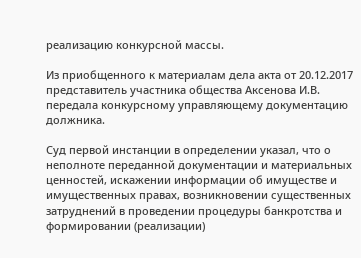реализацию конкурсной массы.

Из приобщенного к материалам дела акта от 20.12.2017 представитель участника общества Аксенова И.В. передала конкурсному управляющему документацию должника.

Суд первой инстанции в определении указал, что о неполноте переданной документации и материальных ценностей, искажении информации об имуществе и имущественных правах, возникновении существенных затруднений в проведении процедуры банкротства и формировании (реализации)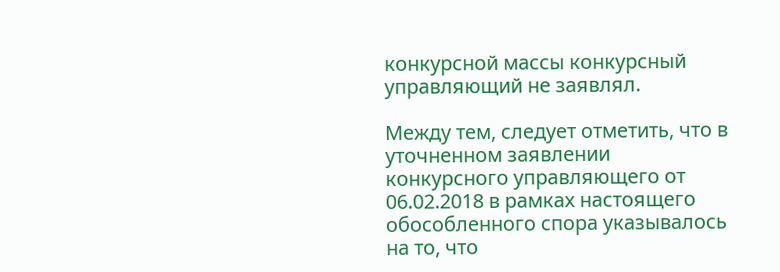конкурсной массы конкурсный управляющий не заявлял.

Между тем, следует отметить, что в уточненном заявлении конкурсного управляющего от 06.02.2018 в рамках настоящего обособленного спора указывалось на то, что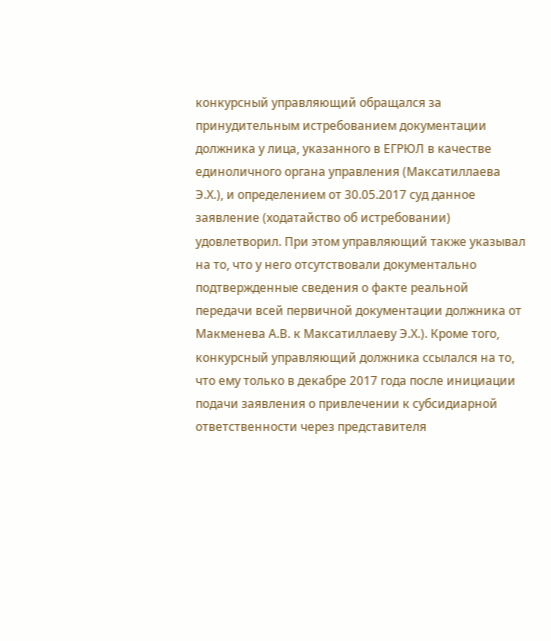конкурсный управляющий обращался за принудительным истребованием документации должника у лица, указанного в ЕГРЮЛ в качестве единоличного органа управления (Максатиллаева Э.Х.), и определением от 30.05.2017 суд данное заявление (ходатайство об истребовании) удовлетворил. При этом управляющий также указывал на то, что у него отсутствовали документально подтвержденные сведения о факте реальной передачи всей первичной документации должника от Макменева А.В. к Максатиллаеву Э.Х.). Кроме того, конкурсный управляющий должника ссылался на то, что ему только в декабре 2017 года после инициации подачи заявления о привлечении к субсидиарной ответственности через представителя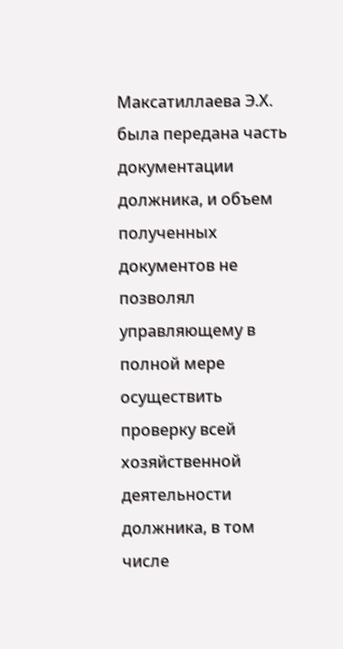Максатиллаева Э.Х. была передана часть документации должника, и объем полученных документов не позволял управляющему в полной мере осуществить проверку всей хозяйственной деятельности должника, в том числе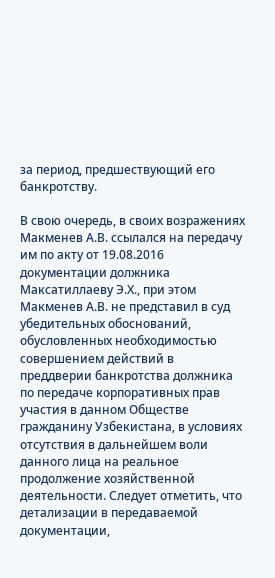за период, предшествующий его банкротству.

В свою очередь, в своих возражениях Макменев А.В. ссылался на передачу им по акту от 19.08.2016 документации должника Максатиллаеву Э.Х., при этом Макменев А.В. не представил в суд убедительных обоснований, обусловленных необходимостью совершением действий в преддверии банкротства должника по передаче корпоративных прав участия в данном Обществе гражданину Узбекистана, в условиях отсутствия в дальнейшем воли данного лица на реальное продолжение хозяйственной деятельности. Следует отметить, что детализации в передаваемой документации,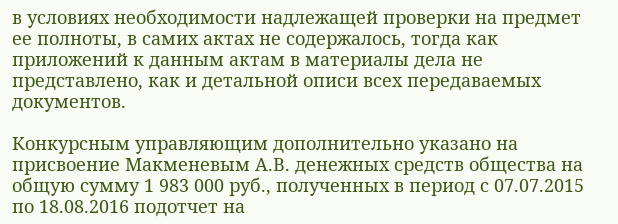в условиях необходимости надлежащей проверки на предмет ее полноты, в самих актах не содержалось, тогда как приложений к данным актам в материалы дела не представлено, как и детальной описи всех передаваемых документов.

Конкурсным управляющим дополнительно указано на присвоение Макменевым А.В. денежных средств общества на общую сумму 1 983 000 руб., полученных в период с 07.07.2015 по 18.08.2016 подотчет на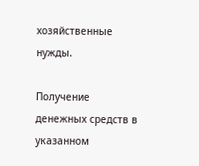хозяйственные нужды.

Получение денежных средств в указанном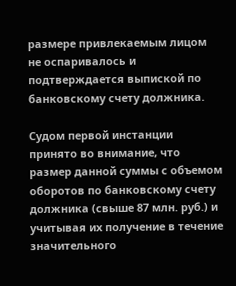размере привлекаемым лицом не оспаривалось и подтверждается выпиской по банковскому счету должника.

Судом первой инстанции принято во внимание, что размер данной суммы с объемом оборотов по банковскому счету должника (свыше 87 млн. руб.) и учитывая их получение в течение значительного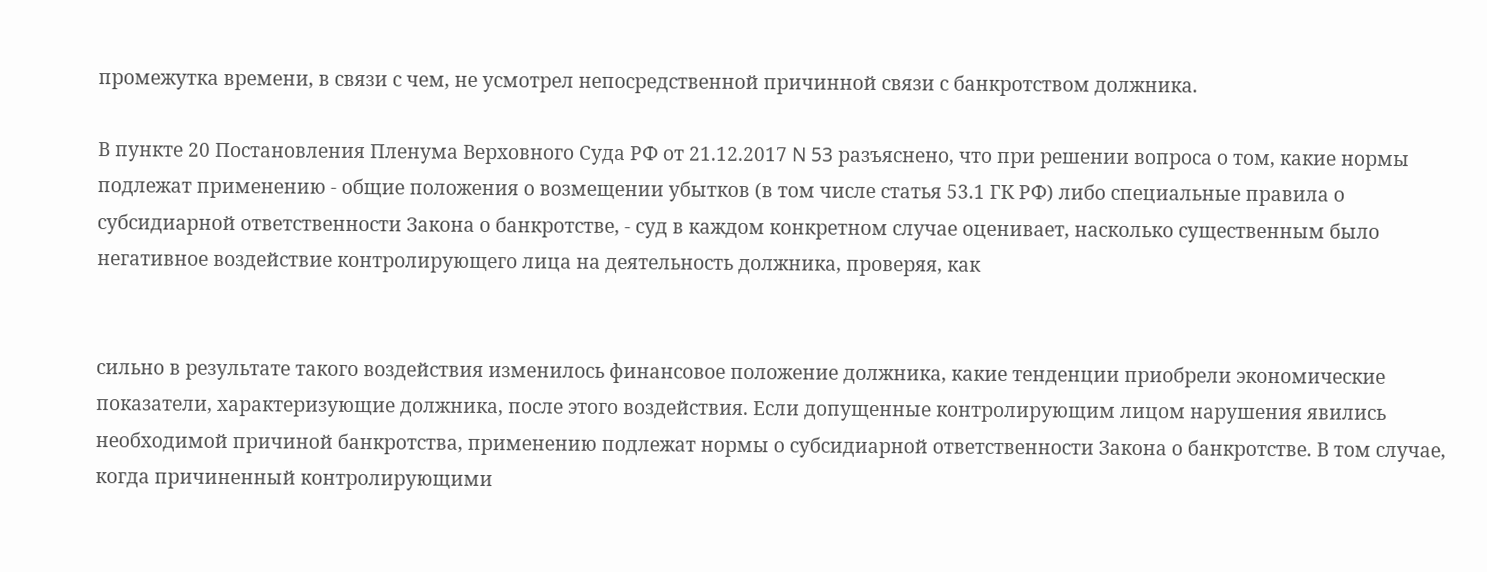промежутка времени, в связи с чем, не усмотрел непосредственной причинной связи с банкротством должника.

В пункте 20 Постановления Пленума Верховного Суда РФ от 21.12.2017 N 53 разъяснено, что при решении вопроса о том, какие нормы подлежат применению - общие положения о возмещении убытков (в том числе статья 53.1 ГК РФ) либо специальные правила о субсидиарной ответственности Закона о банкротстве, - суд в каждом конкретном случае оценивает, насколько существенным было негативное воздействие контролирующего лица на деятельность должника, проверяя, как


сильно в результате такого воздействия изменилось финансовое положение должника, какие тенденции приобрели экономические показатели, характеризующие должника, после этого воздействия. Если допущенные контролирующим лицом нарушения явились необходимой причиной банкротства, применению подлежат нормы о субсидиарной ответственности Закона о банкротстве. В том случае, когда причиненный контролирующими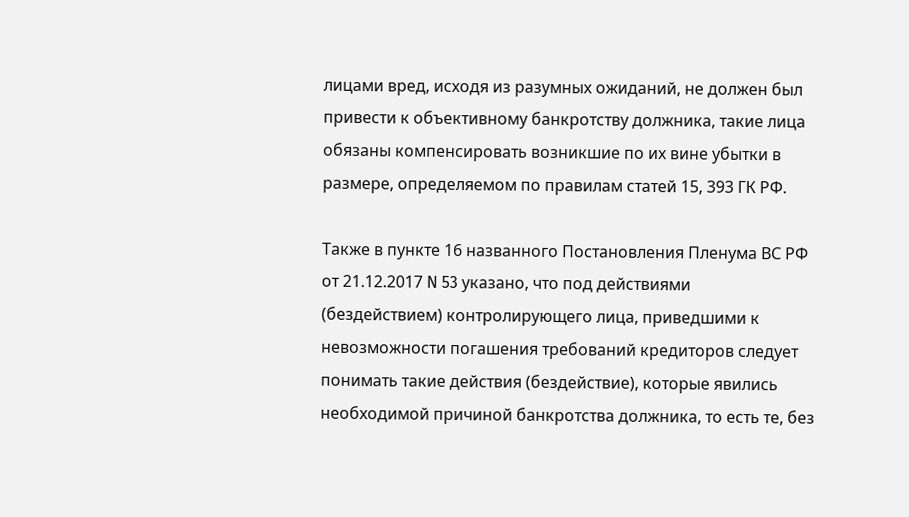лицами вред, исходя из разумных ожиданий, не должен был привести к объективному банкротству должника, такие лица обязаны компенсировать возникшие по их вине убытки в размере, определяемом по правилам статей 15, 393 ГК РФ.

Также в пункте 16 названного Постановления Пленума ВС РФ от 21.12.2017 N 53 указано, что под действиями (бездействием) контролирующего лица, приведшими к невозможности погашения требований кредиторов следует понимать такие действия (бездействие), которые явились необходимой причиной банкротства должника, то есть те, без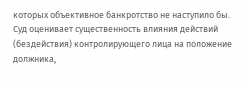которых объективное банкротство не наступило бы. Суд оценивает существенность влияния действий (бездействия) контролирующего лица на положение должника,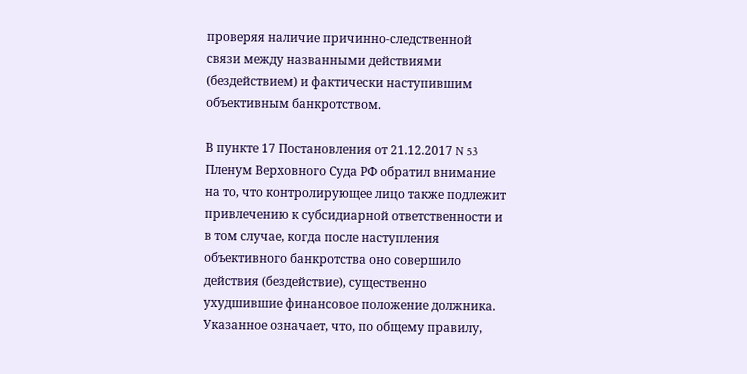проверяя наличие причинно-следственной связи между названными действиями (бездействием) и фактически наступившим объективным банкротством.

В пункте 17 Постановления от 21.12.2017 N 53 Пленум Верховного Суда РФ обратил внимание на то, что контролирующее лицо также подлежит привлечению к субсидиарной ответственности и в том случае, когда после наступления объективного банкротства оно совершило действия (бездействие), существенно ухудшившие финансовое положение должника. Указанное означает, что, по общему правилу,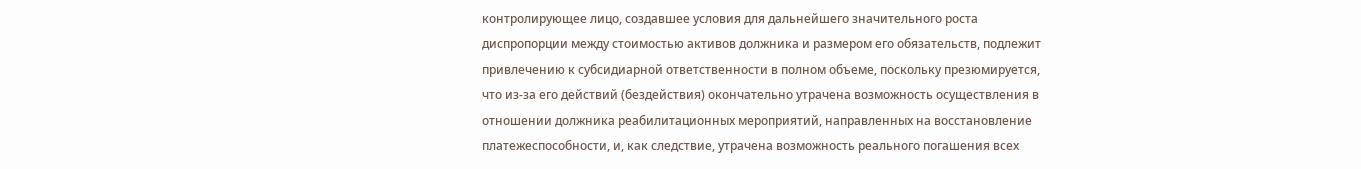контролирующее лицо, создавшее условия для дальнейшего значительного роста диспропорции между стоимостью активов должника и размером его обязательств, подлежит привлечению к субсидиарной ответственности в полном объеме, поскольку презюмируется, что из-за его действий (бездействия) окончательно утрачена возможность осуществления в отношении должника реабилитационных мероприятий, направленных на восстановление платежеспособности, и, как следствие, утрачена возможность реального погашения всех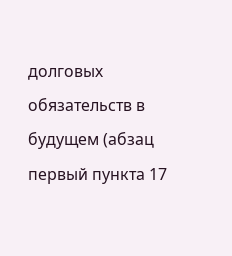долговых обязательств в будущем (абзац первый пункта 17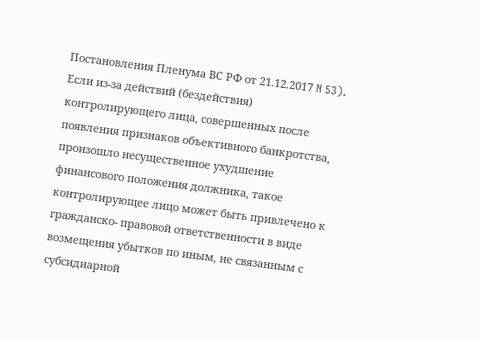Постановления Пленума ВС РФ от 21.12.2017 N 53). Если из-за действий (бездействия) контролирующего лица, совершенных после появления признаков объективного банкротства, произошло несущественное ухудшение финансового положения должника, такое контролирующее лицо может быть привлечено к гражданско- правовой ответственности в виде возмещения убытков по иным, не связанным с субсидиарной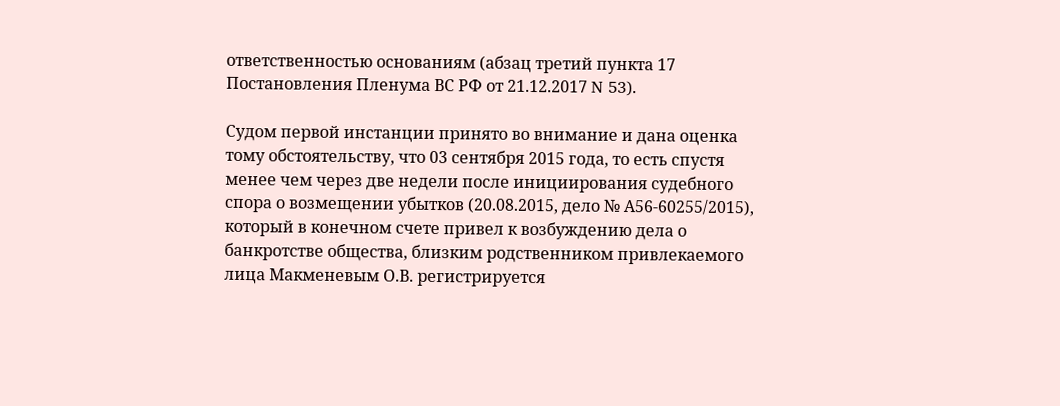ответственностью основаниям (абзац третий пункта 17 Постановления Пленума ВС РФ от 21.12.2017 N 53).

Судом первой инстанции принято во внимание и дана оценка тому обстоятельству, что 03 сентября 2015 года, то есть спустя менее чем через две недели после инициирования судебного спора о возмещении убытков (20.08.2015, дело № А56-60255/2015), который в конечном счете привел к возбуждению дела о банкротстве общества, близким родственником привлекаемого лица Макменевым О.В. регистрируется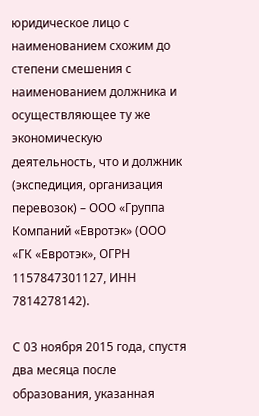юридическое лицо с наименованием схожим до степени смешения с наименованием должника и осуществляющее ту же экономическую деятельность, что и должник (экспедиция, организация перевозок) – ООО «Группа Компаний «Евротэк» (ООО «ГК «Евротэк», ОГРН 1157847301127, ИНН 7814278142).

С 03 ноября 2015 года, спустя два месяца после образования, указанная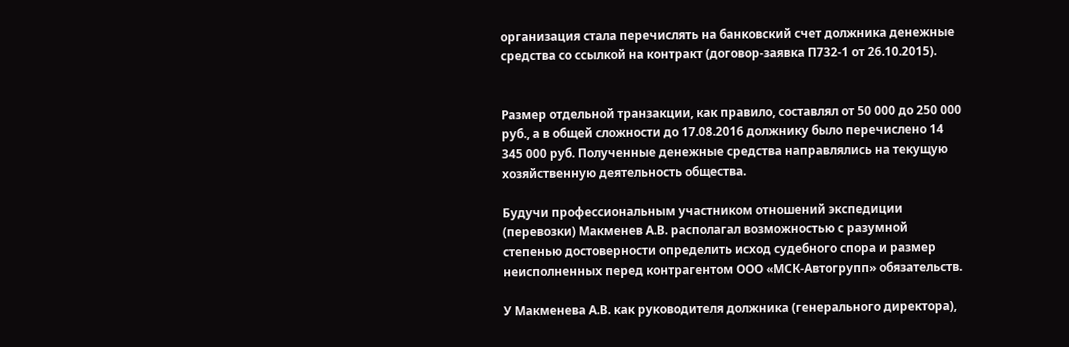организация стала перечислять на банковский счет должника денежные средства со ссылкой на контракт (договор-заявка П732-1 от 26.10.2015).


Размер отдельной транзакции, как правило, составлял от 50 000 до 250 000 руб., а в общей сложности до 17.08.2016 должнику было перечислено 14 345 000 руб. Полученные денежные средства направлялись на текущую хозяйственную деятельность общества.

Будучи профессиональным участником отношений экспедиции (перевозки) Макменев А.В. располагал возможностью с разумной степенью достоверности определить исход судебного спора и размер неисполненных перед контрагентом ООО «МСК-Автогрупп» обязательств.

У Макменева А.В. как руководителя должника (генерального директора),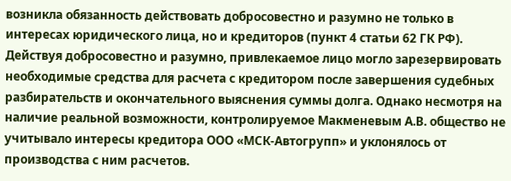возникла обязанность действовать добросовестно и разумно не только в интересах юридического лица, но и кредиторов (пункт 4 статьи 62 ГК РФ). Действуя добросовестно и разумно, привлекаемое лицо могло зарезервировать необходимые средства для расчета с кредитором после завершения судебных разбирательств и окончательного выяснения суммы долга. Однако несмотря на наличие реальной возможности, контролируемое Макменевым А.В. общество не учитывало интересы кредитора ООО «МСК-Автогрупп» и уклонялось от производства с ним расчетов.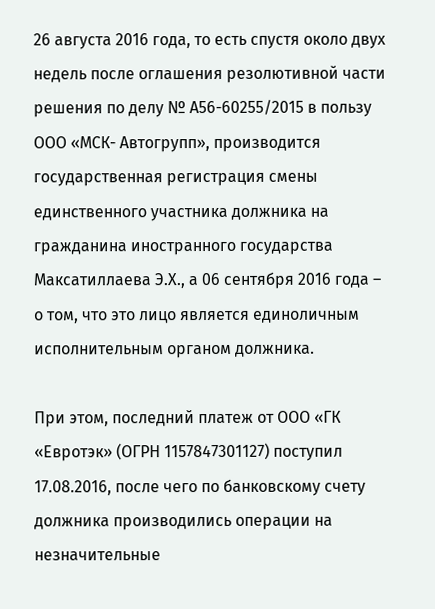26 августа 2016 года, то есть спустя около двух недель после оглашения резолютивной части решения по делу № А56-60255/2015 в пользу ООО «МСК- Автогрупп», производится государственная регистрация смены единственного участника должника на гражданина иностранного государства Максатиллаева Э.Х., а 06 сентября 2016 года – о том, что это лицо является единоличным исполнительным органом должника.

При этом, последний платеж от ООО «ГК «Евротэк» (ОГРН 1157847301127) поступил 17.08.2016, после чего по банковскому счету должника производились операции на незначительные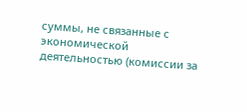суммы, не связанные с экономической деятельностью (комиссии за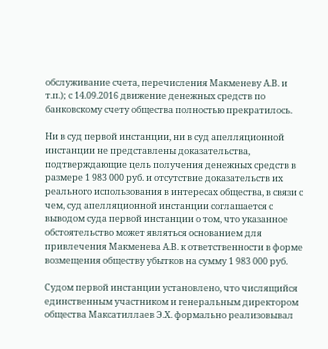обслуживание счета, перечисления Макменеву А.В. и т.п.); с 14.09.2016 движение денежных средств по банковскому счету общества полностью прекратилось.

Ни в суд первой инстанции, ни в суд апелляционной инстанции не представлены доказательства, подтверждающие цель получения денежных средств в размере 1 983 000 руб. и отсутствие доказательств их реального использования в интересах общества, в связи с чем, суд апелляционной инстанции соглашается с выводом суда первой инстанции о том, что указанное обстоятельство может являться основанием для привлечения Макменева А.В. к ответственности в форме возмещения обществу убытков на сумму 1 983 000 руб.

Судом первой инстанции установлено, что числящийся единственным участником и генеральным директором общества Максатиллаев Э.Х. формально реализовывал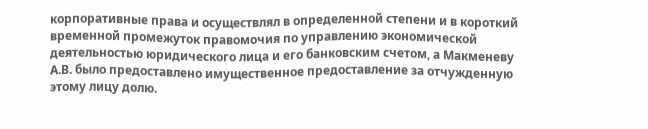корпоративные права и осуществлял в определенной степени и в короткий временной промежуток правомочия по управлению экономической деятельностью юридического лица и его банковским счетом, а Макменеву А.В. было предоставлено имущественное предоставление за отчужденную этому лицу долю.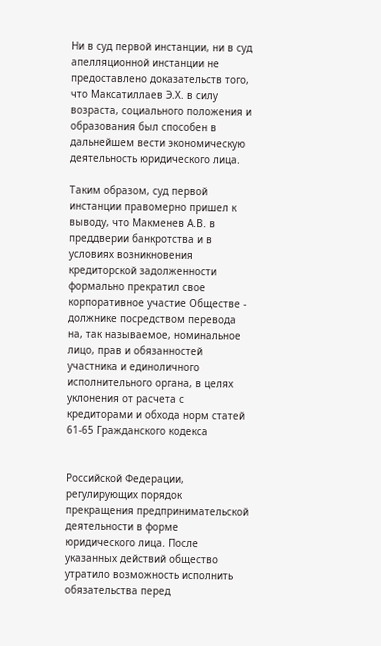Ни в суд первой инстанции, ни в суд апелляционной инстанции не предоставлено доказательств того, что Максатиллаев Э.Х. в силу возраста, социального положения и образования был способен в дальнейшем вести экономическую деятельность юридического лица.

Таким образом, суд первой инстанции правомерно пришел к выводу, что Макменев А.В. в преддверии банкротства и в условиях возникновения кредиторской задолженности формально прекратил свое корпоративное участие Обществе - должнике посредством перевода на, так называемое, номинальное лицо, прав и обязанностей участника и единоличного исполнительного органа, в целях уклонения от расчета с кредиторами и обхода норм статей 61-65 Гражданского кодекса


Российской Федерации, регулирующих порядок прекращения предпринимательской деятельности в форме юридического лица. После указанных действий общество утратило возможность исполнить обязательства перед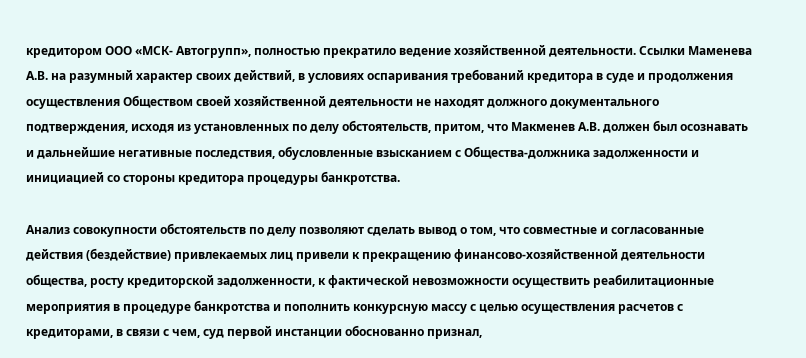кредитором ООО «МСК- Автогрупп», полностью прекратило ведение хозяйственной деятельности. Ссылки Маменева А.В. на разумный характер своих действий, в условиях оспаривания требований кредитора в суде и продолжения осуществления Обществом своей хозяйственной деятельности не находят должного документального подтверждения, исходя из установленных по делу обстоятельств, притом, что Макменев А.В. должен был осознавать и дальнейшие негативные последствия, обусловленные взысканием с Общества-должника задолженности и инициацией со стороны кредитора процедуры банкротства.

Анализ совокупности обстоятельств по делу позволяют сделать вывод о том, что совместные и согласованные действия (бездействие) привлекаемых лиц привели к прекращению финансово-хозяйственной деятельности общества, росту кредиторской задолженности, к фактической невозможности осуществить реабилитационные мероприятия в процедуре банкротства и пополнить конкурсную массу с целью осуществления расчетов с кредиторами, в связи с чем, суд первой инстанции обоснованно признал,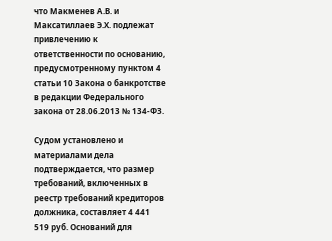что Макменев А.В. и Максатиллаев Э.Х. подлежат привлечению к ответственности по основанию, предусмотренному пунктом 4 статьи 10 Закона о банкротстве в редакции Федерального закона от 28.06.2013 № 134-ФЗ.

Судом установлено и материалами дела подтверждается, что размер требований, включенных в реестр требований кредиторов должника, составляет 4 441 519 руб. Оснований для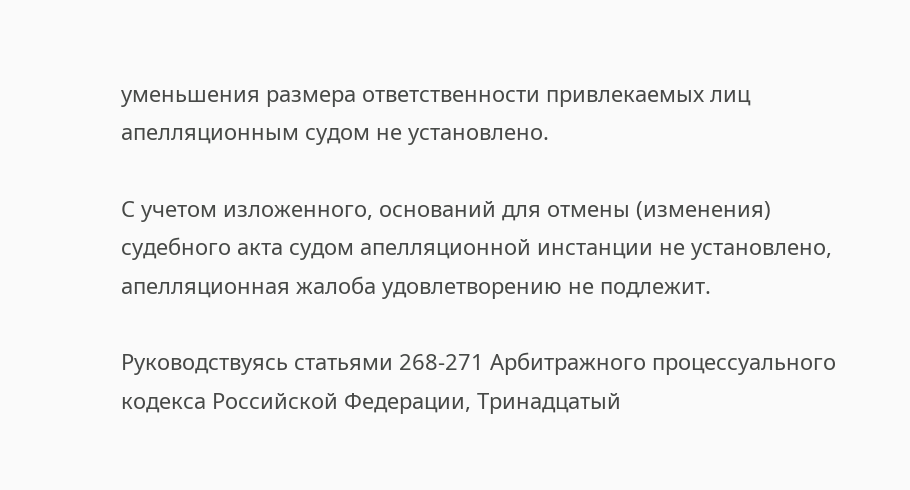уменьшения размера ответственности привлекаемых лиц апелляционным судом не установлено.

С учетом изложенного, оснований для отмены (изменения) судебного акта судом апелляционной инстанции не установлено, апелляционная жалоба удовлетворению не подлежит.

Руководствуясь статьями 268-271 Арбитражного процессуального кодекса Российской Федерации, Тринадцатый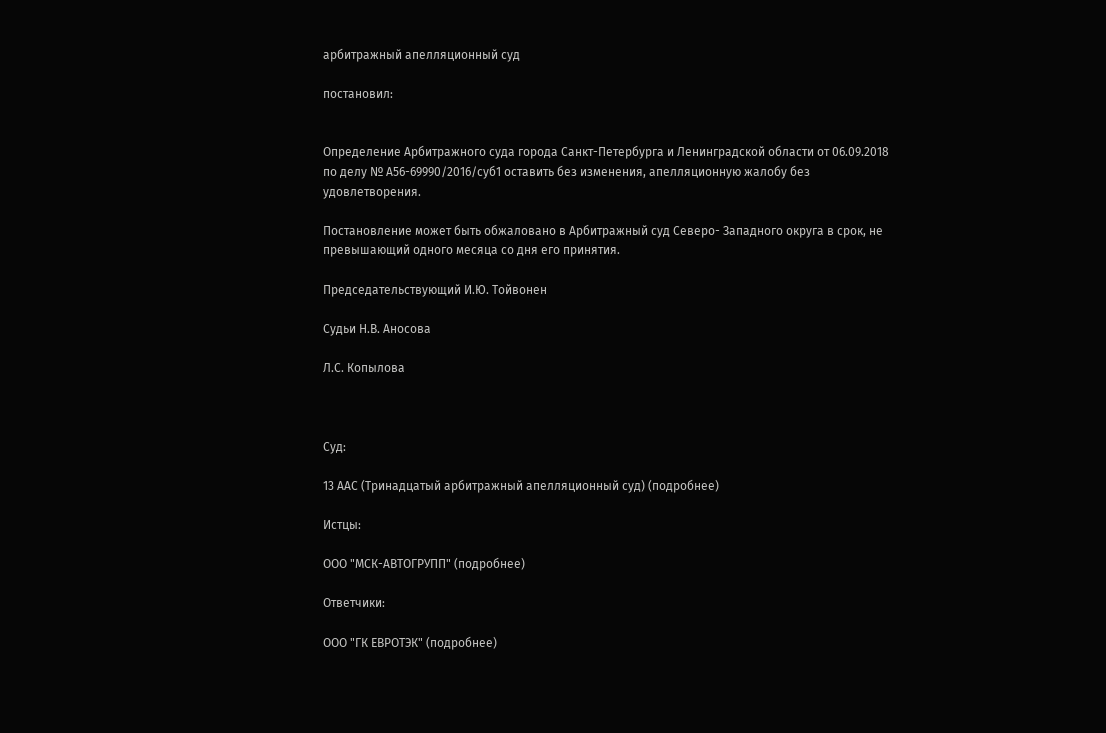арбитражный апелляционный суд

постановил:


Определение Арбитражного суда города Санкт-Петербурга и Ленинградской области от 06.09.2018 по делу № А56-69990/2016/суб1 оставить без изменения, апелляционную жалобу без удовлетворения.

Постановление может быть обжаловано в Арбитражный суд Северо- Западного округа в срок, не превышающий одного месяца со дня его принятия.

Председательствующий И.Ю. Тойвонен

Судьи Н.В. Аносова

Л.С. Копылова



Суд:

13 ААС (Тринадцатый арбитражный апелляционный суд) (подробнее)

Истцы:

ООО "МСК-АВТОГРУПП" (подробнее)

Ответчики:

ООО "ГК ЕВРОТЭК" (подробнее)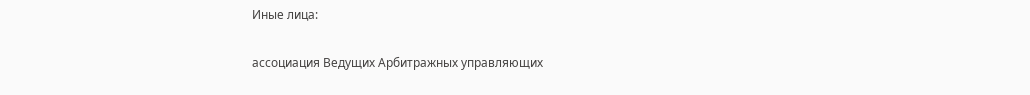Иные лица:

ассоциация Ведущих Арбитражных управляющих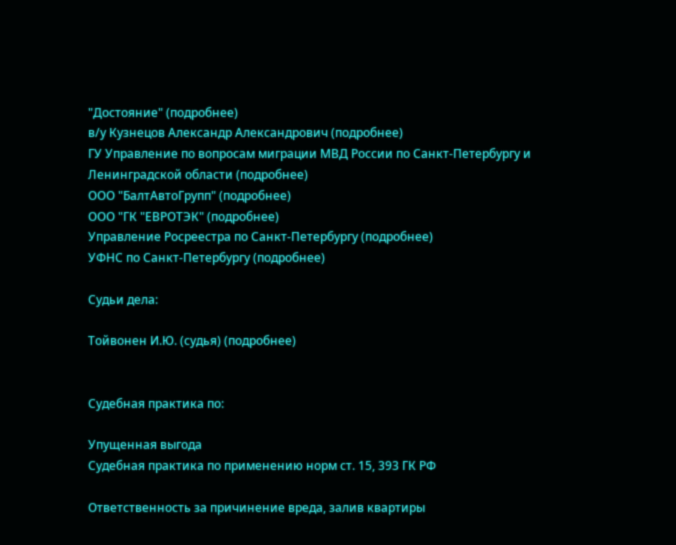"Достояние" (подробнее)
в/у Кузнецов Александр Александрович (подробнее)
ГУ Управление по вопросам миграции МВД России по Санкт-Петербургу и Ленинградской области (подробнее)
ООО "БалтАвтоГрупп" (подробнее)
ООО "ГК "ЕВРОТЭК" (подробнее)
Управление Росреестра по Санкт-Петербургу (подробнее)
УФНС по Санкт-Петербургу (подробнее)

Судьи дела:

Тойвонен И.Ю. (судья) (подробнее)


Судебная практика по:

Упущенная выгода
Судебная практика по применению норм ст. 15, 393 ГК РФ

Ответственность за причинение вреда, залив квартиры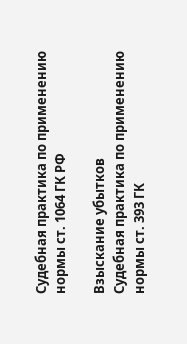Судебная практика по применению нормы ст. 1064 ГК РФ

Взыскание убытков
Судебная практика по применению нормы ст. 393 ГК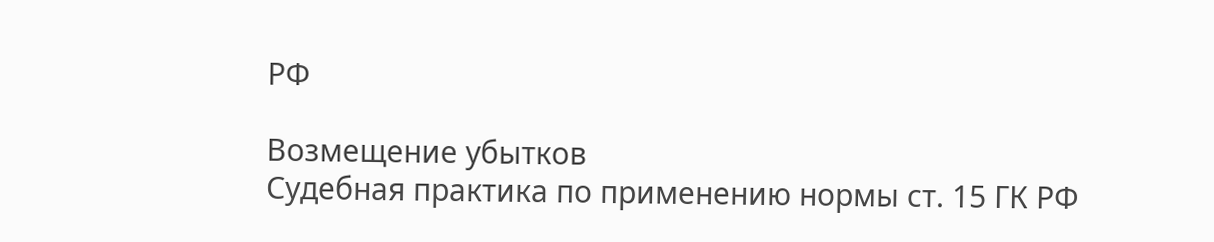РФ

Возмещение убытков
Судебная практика по применению нормы ст. 15 ГК РФ